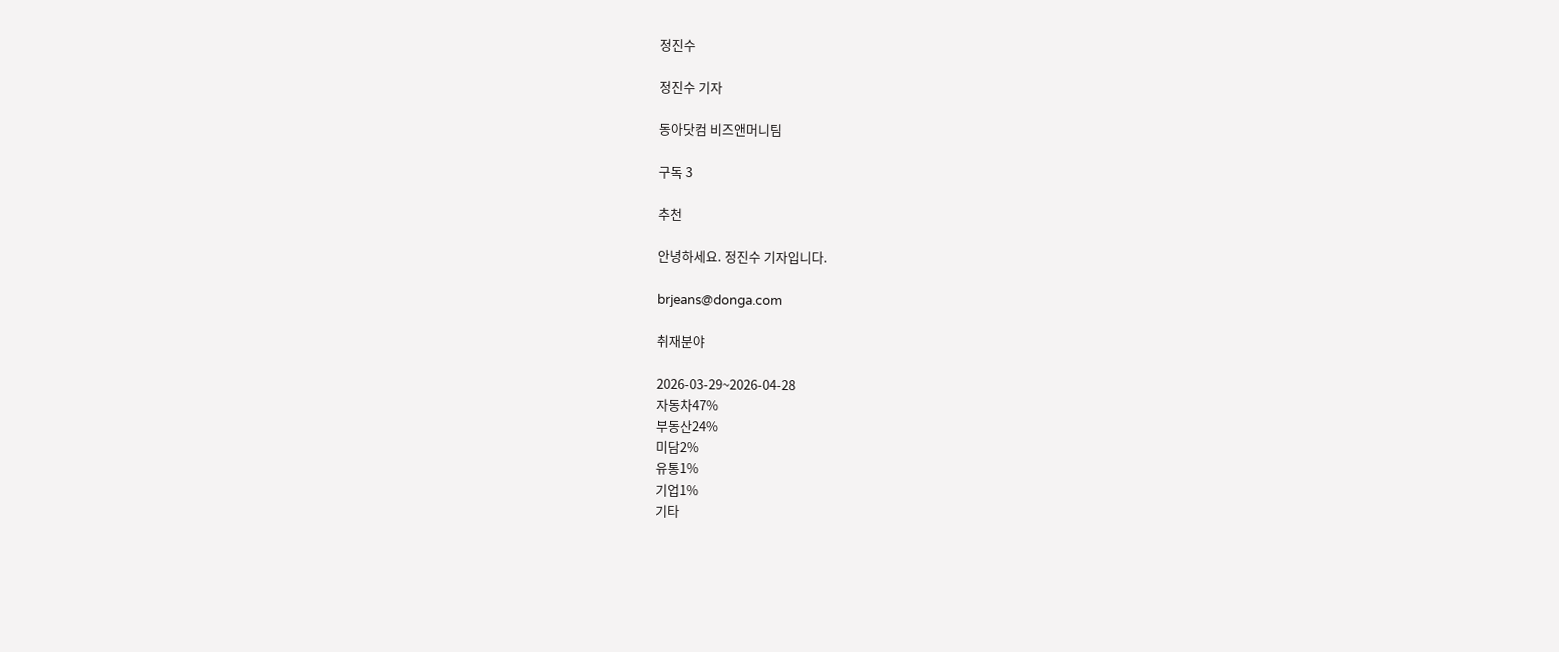정진수

정진수 기자

동아닷컴 비즈앤머니팀

구독 3

추천

안녕하세요. 정진수 기자입니다.

brjeans@donga.com

취재분야

2026-03-29~2026-04-28
자동차47%
부동산24%
미담2%
유통1%
기업1%
기타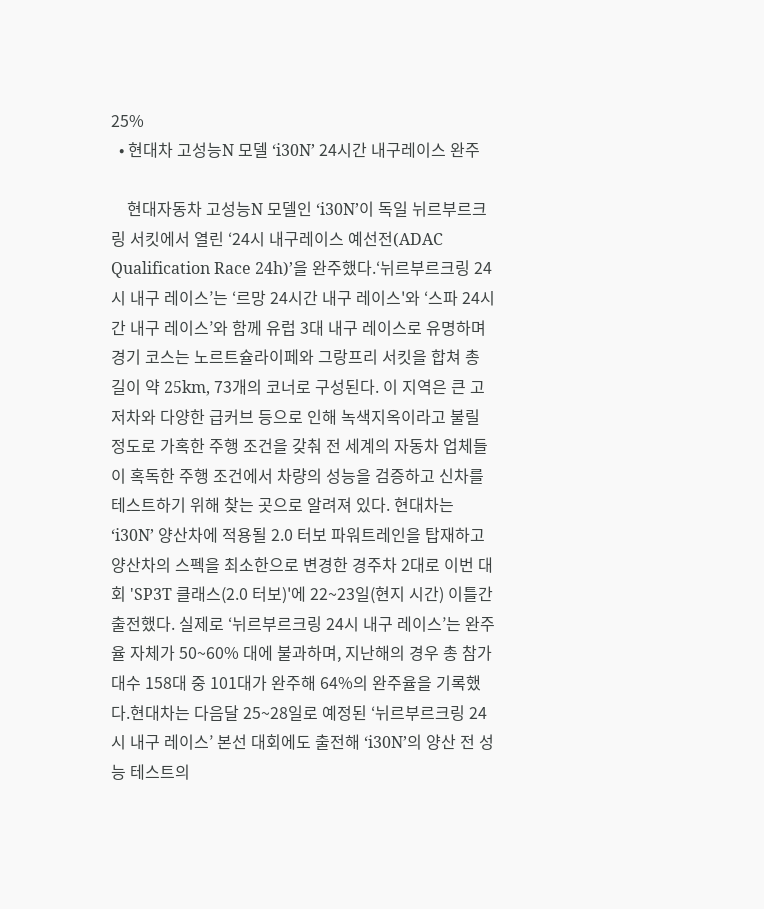25%
  • 현대차 고성능N 모델 ‘i30N’ 24시간 내구레이스 완주

    현대자동차 고성능N 모델인 ‘i30N’이 독일 뉘르부르크링 서킷에서 열린 ‘24시 내구레이스 예선전(ADAC Qualification Race 24h)’을 완주했다.‘뉘르부르크링 24시 내구 레이스’는 ‘르망 24시간 내구 레이스'와 ‘스파 24시간 내구 레이스’와 함께 유럽 3대 내구 레이스로 유명하며 경기 코스는 노르트슐라이페와 그랑프리 서킷을 합쳐 총 길이 약 25km, 73개의 코너로 구성된다. 이 지역은 큰 고저차와 다양한 급커브 등으로 인해 녹색지옥이라고 불릴 정도로 가혹한 주행 조건을 갖춰 전 세계의 자동차 업체들이 혹독한 주행 조건에서 차량의 성능을 검증하고 신차를 테스트하기 위해 찾는 곳으로 알려져 있다. 현대차는 ‘i30N’ 양산차에 적용될 2.0 터보 파워트레인을 탑재하고 양산차의 스펙을 최소한으로 변경한 경주차 2대로 이번 대회 'SP3T 클래스(2.0 터보)'에 22~23일(현지 시간) 이틀간 출전했다. 실제로 ‘뉘르부르크링 24시 내구 레이스’는 완주율 자체가 50~60% 대에 불과하며, 지난해의 경우 총 참가대수 158대 중 101대가 완주해 64%의 완주율을 기록했다.현대차는 다음달 25~28일로 예정된 ‘뉘르부르크링 24시 내구 레이스’ 본선 대회에도 출전해 ‘i30N’의 양산 전 성능 테스트의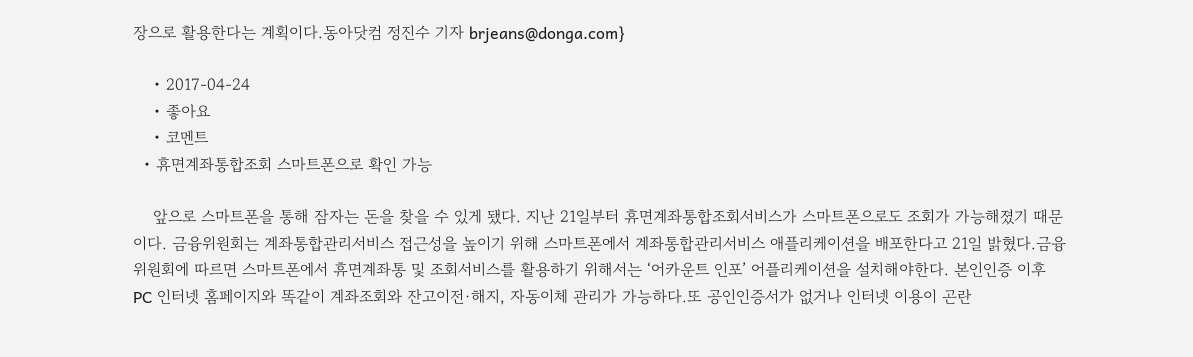장으로 활용한다는 계획이다.동아닷컴 정진수 기자 brjeans@donga.com}

    • 2017-04-24
    • 좋아요
    • 코멘트
  • 휴면계좌통합조회 스마트폰으로 확인 가능

    앞으로 스마트폰을 통해 잠자는 돈을 찾을 수 있게 됐다. 지난 21일부터 휴면계좌통합조회서비스가 스마트폰으로도 조회가 가능해졌기 때문이다. 금융위원회는 계좌통합관리서비스 접근성을 높이기 위해 스마트폰에서 계좌통합관리서비스 애플리케이션을 배포한다고 21일 밝혔다.금융위원회에 따르면 스마트폰에서 휴면계좌통 및 조회서비스를 활용하기 위해서는 ‘어카운트 인포’ 어플리케이션을 설치해야한다. 본인인증 이후 PC 인터넷 홈페이지와 똑같이 계좌조회와 잔고이전·해지, 자동이체 관리가 가능하다.또 공인인증서가 없거나 인터넷 이용이 곤란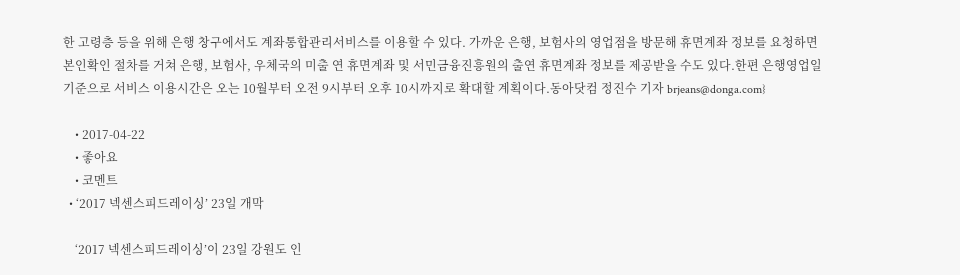한 고령층 등을 위해 은행 창구에서도 계좌통합관리서비스를 이용할 수 있다. 가까운 은행, 보험사의 영업점을 방문해 휴면계좌 정보를 요청하면 본인확인 절차를 거쳐 은행, 보험사, 우체국의 미출 연 휴면계좌 및 서민금융진흥원의 출연 휴면계좌 정보를 제공받을 수도 있다.한편 은행영업일 기준으로 서비스 이용시간은 오는 10월부터 오전 9시부터 오후 10시까지로 확대할 계획이다.동아닷컴 정진수 기자 brjeans@donga.com}

    • 2017-04-22
    • 좋아요
    • 코멘트
  • ‘2017 넥센스피드레이싱’ 23일 개막

    ‘2017 넥센스피드레이싱’이 23일 강원도 인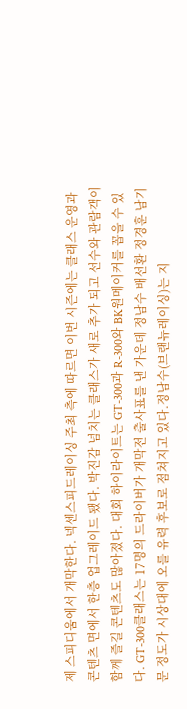제 스피디움에서 개막한다. 넥센스피드레이싱 주최 측에 따르면 이번 시즌에는 클래스 운영과 콘텐츠 면에서 한층 업그레이드 됐다. 박진감 넘치는 클래스가 새로 추가 되고 선수와 관람객이 함께 즐길 콘텐츠도 많아졌다. 대회 하이라이트는 GT-300과 R-300와 BK원메이커를 꼽을 수 있다. GT-300클래스는 17명의 드라이버가 개막전 출사표를 낸 가운데 정남수 배선환 정경훈 남기문 정도가 시상대에 오를 유력 후보로 점쳐지고 있다.정남수(브랜뉴레이싱)는 지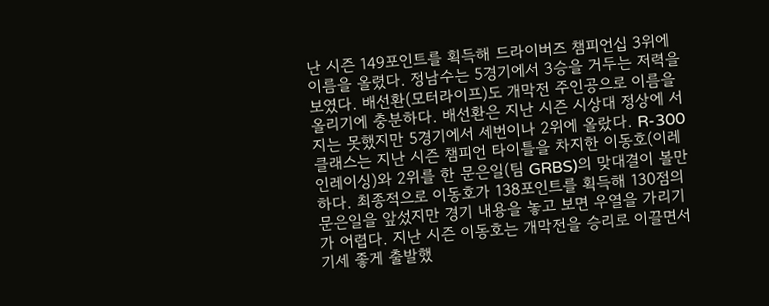난 시즌 149포인트를 획득해 드라이버즈 챔피언십 3위에 이름을 올렸다. 정남수는 5경기에서 3승을 거두는 저력을 보였다. 배선환(모터라이프)도 개막전 주인공으로 이름을 올리기에 충분하다. 배선환은 지난 시즌 시상대 정상에 서지는 못했지만 5경기에서 세번이나 2위에 올랐다. R-300 클래스는 지난 시즌 챔피언 타이틀을 차지한 이동호(이레인레이싱)와 2위를 한 문은일(팀 GRBS)의 맞대결이 볼만하다. 최종적으로 이동호가 138포인트를 획득해 130점의 문은일을 앞섰지만 경기 내용을 놓고 보면 우열을 가리기가 어렵다. 지난 시즌 이동호는 개막전을 승리로 이끌면서 기세 좋게 출발했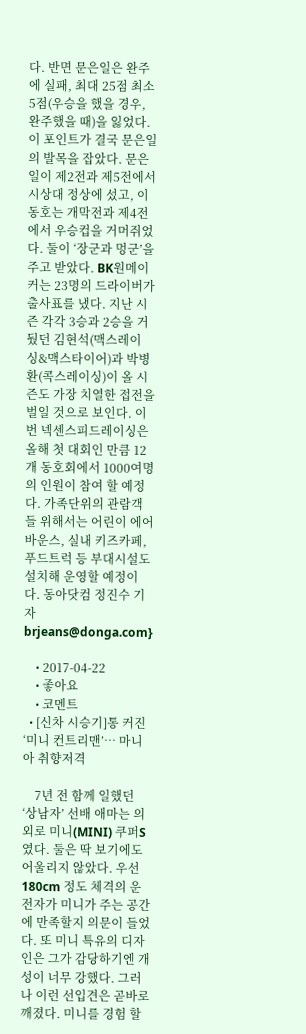다. 반면 문은일은 완주에 실패, 최대 25점 최소 5점(우승을 했을 경우, 완주했을 때)을 잃었다. 이 포인트가 결국 문은일의 발목을 잡았다. 문은일이 제2전과 제5전에서 시상대 정상에 섰고, 이동호는 개막전과 제4전에서 우승컵을 거머쥐었다. 둘이 ‘장군과 멍군’을 주고 받았다. BK원메이커는 23명의 드라이버가 출사표를 냈다. 지난 시즌 각각 3승과 2승을 거뒀던 김현석(맥스레이싱&맥스타이어)과 박병환(콕스레이싱)이 올 시즌도 가장 치열한 접전을 벌일 것으로 보인다. 이번 넥센스피드레이싱은 올해 첫 대회인 만큼 12개 동호회에서 1000여명의 인원이 참여 할 예정다. 가족단위의 관람객들 위해서는 어린이 에어 바운스, 실내 키즈카페, 푸드트럭 등 부대시설도 설치해 운영할 예정이다. 동아닷컴 정진수 기자 brjeans@donga.com}

    • 2017-04-22
    • 좋아요
    • 코멘트
  • [신차 시승기]통 커진 ‘미니 컨트리맨’… 마니아 취향저격

    7년 전 함께 일했던 ‘상남자’ 선배 애마는 의외로 미니(MINI) 쿠퍼S였다. 둘은 딱 보기에도 어울리지 않았다. 우선 180cm 정도 체격의 운전자가 미니가 주는 공간에 만족할지 의문이 들었다. 또 미니 특유의 디자인은 그가 감당하기엔 개성이 너무 강했다. 그러나 이런 선입견은 곧바로 깨졌다. 미니를 경험 할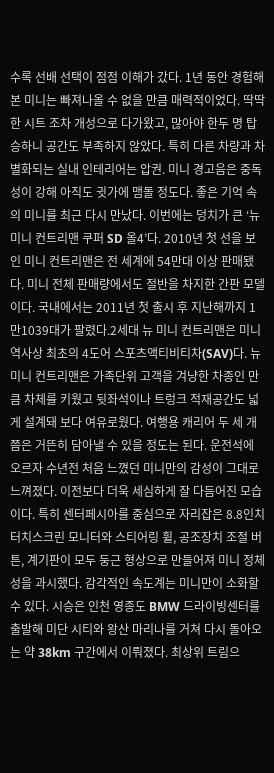수록 선배 선택이 점점 이해가 갔다. 1년 동안 경험해본 미니는 빠져나올 수 없을 만큼 매력적이었다. 딱딱한 시트 조차 개성으로 다가왔고, 많아야 한두 명 탑승하니 공간도 부족하지 않았다. 특히 다른 차량과 차별화되는 실내 인테리어는 압권. 미니 경고음은 중독성이 강해 아직도 귓가에 맴돌 정도다. 좋은 기억 속의 미니를 최근 다시 만났다. 이번에는 덩치가 큰 ‘뉴 미니 컨트리맨 쿠퍼 SD 올4’다. 2010년 첫 선을 보인 미니 컨트리맨은 전 세계에 54만대 이상 판매됐다. 미니 전체 판매량에서도 절반을 차지한 간판 모델이다. 국내에서는 2011년 첫 출시 후 지난해까지 1만1039대가 팔렸다.2세대 뉴 미니 컨트리맨은 미니 역사상 최초의 4도어 스포츠액티비티차(SAV)다. 뉴 미니 컨트리맨은 가족단위 고객을 겨냥한 차종인 만큼 차체를 키웠고 뒷좌석이나 트렁크 적재공간도 넓게 설계돼 보다 여유로웠다. 여행용 캐리어 두 세 개쯤은 거뜬히 담아낼 수 있을 정도는 된다. 운전석에 오르자 수년전 처음 느꼈던 미니만의 감성이 그대로 느껴졌다. 이전보다 더욱 세심하게 잘 다듬어진 모습이다. 특히 센터페시아를 중심으로 자리잡은 8.8인치 터치스크린 모니터와 스티어링 휠, 공조장치 조절 버튼, 계기판이 모두 둥근 형상으로 만들어져 미니 정체성을 과시했다. 감각적인 속도계는 미니만이 소화할 수 있다. 시승은 인천 영종도 BMW 드라이빙센터를 출발해 미단 시티와 왕산 마리나를 거쳐 다시 돌아오는 약 38km 구간에서 이뤄졌다. 최상위 트림으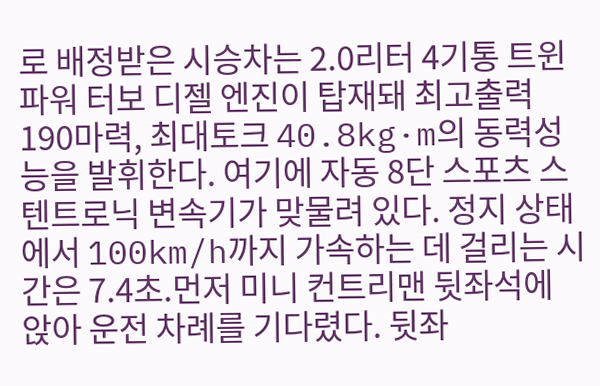로 배정받은 시승차는 2.0리터 4기통 트윈파워 터보 디젤 엔진이 탑재돼 최고출력 190마력, 최대토크 40.8kg·m의 동력성능을 발휘한다. 여기에 자동 8단 스포츠 스텐트로닉 변속기가 맞물려 있다. 정지 상태에서 100km/h까지 가속하는 데 걸리는 시간은 7.4초.먼저 미니 컨트리맨 뒷좌석에 앉아 운전 차례를 기다렸다. 뒷좌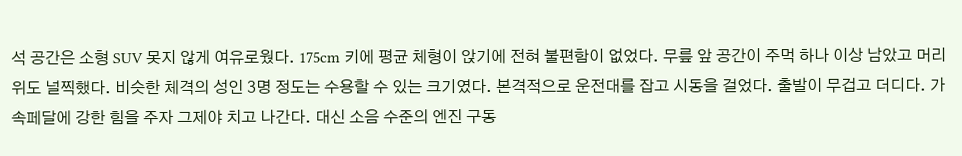석 공간은 소형 SUV 못지 않게 여유로웠다. 175cm 키에 평균 체형이 앉기에 전혀 불편함이 없었다. 무릎 앞 공간이 주먹 하나 이상 남았고 머리 위도 널찍했다. 비슷한 체격의 성인 3명 정도는 수용할 수 있는 크기였다. 본격적으로 운전대를 잡고 시동을 걸었다. 출발이 무겁고 더디다. 가속페달에 강한 힘을 주자 그제야 치고 나간다. 대신 소음 수준의 엔진 구동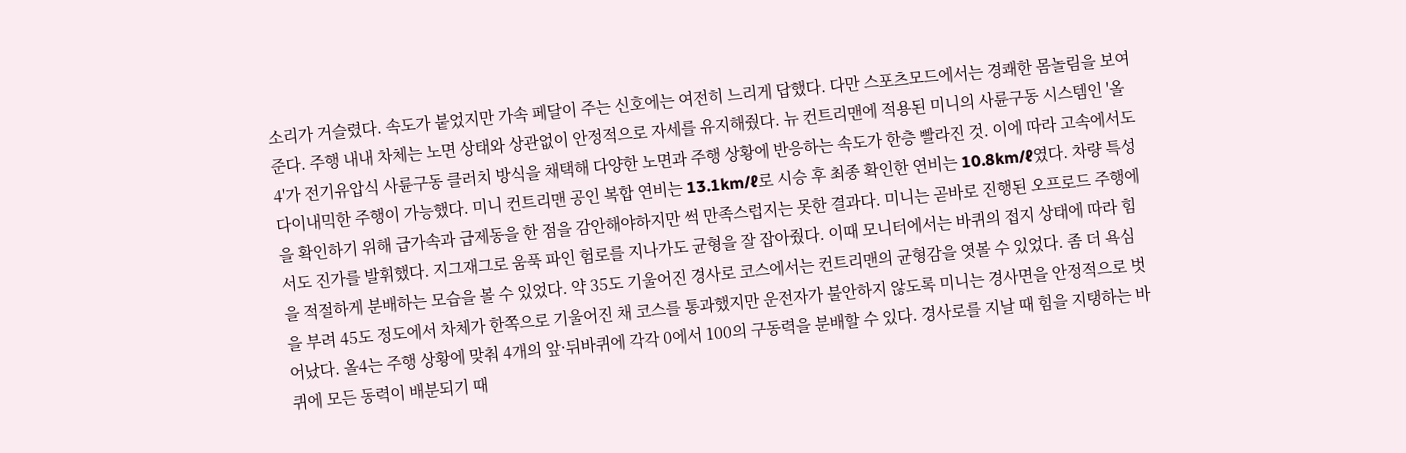소리가 거슬렸다. 속도가 붙었지만 가속 페달이 주는 신호에는 여전히 느리게 답했다. 다만 스포츠모드에서는 경쾌한 몸놀림을 보여준다. 주행 내내 차체는 노면 상태와 상관없이 안정적으로 자세를 유지해줬다. 뉴 컨트리맨에 적용된 미니의 사륜구동 시스템인 '올4'가 전기유압식 사륜구동 클러치 방식을 채택해 다양한 노면과 주행 상황에 반응하는 속도가 한층 빨라진 것. 이에 따라 고속에서도 다이내믹한 주행이 가능했다. 미니 컨트리맨 공인 복합 연비는 13.1km/ℓ로 시승 후 최종 확인한 연비는 10.8km/ℓ였다. 차량 특성을 확인하기 위해 급가속과 급제동을 한 점을 감안해야하지만 썩 만족스럽지는 못한 결과다. 미니는 곧바로 진행된 오프로드 주행에서도 진가를 발휘했다. 지그재그로 움푹 파인 험로를 지나가도 균형을 잘 잡아줬다. 이때 모니터에서는 바퀴의 접지 상태에 따라 힘을 적절하게 분배하는 모습을 볼 수 있었다. 약 35도 기울어진 경사로 코스에서는 컨트리맨의 균형감을 엿볼 수 있었다. 좀 더 욕심을 부려 45도 정도에서 차체가 한쪽으로 기울어진 채 코스를 통과했지만 운전자가 불안하지 않도록 미니는 경사면을 안정적으로 벗어났다. 올4는 주행 상황에 맞춰 4개의 앞·뒤바퀴에 각각 0에서 100의 구동력을 분배할 수 있다. 경사로를 지날 때 힘을 지탱하는 바퀴에 모든 동력이 배분되기 때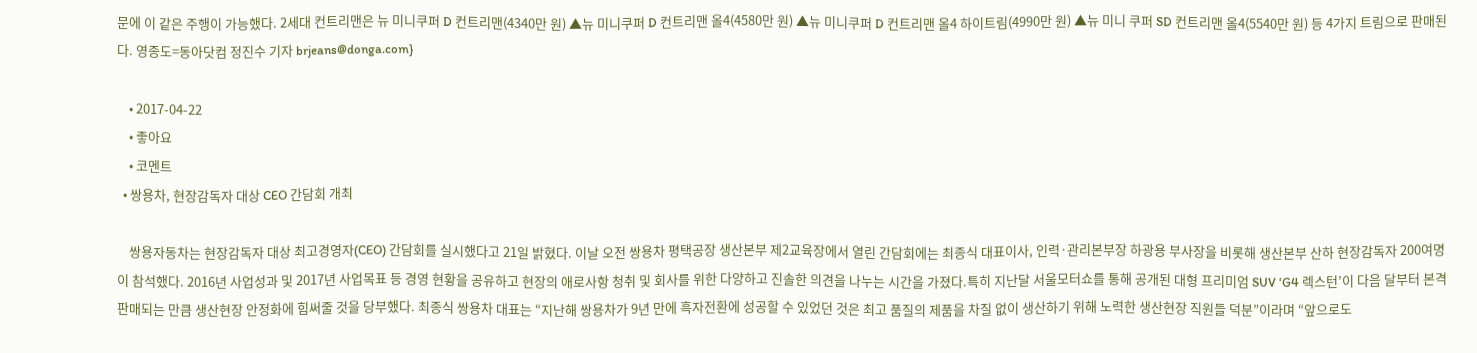문에 이 같은 주행이 가능했다. 2세대 컨트리맨은 뉴 미니쿠퍼 D 컨트리맨(4340만 원) ▲뉴 미니쿠퍼 D 컨트리맨 올4(4580만 원) ▲뉴 미니쿠퍼 D 컨트리맨 올4 하이트림(4990만 원) ▲뉴 미니 쿠퍼 SD 컨트리맨 올4(5540만 원) 등 4가지 트림으로 판매된다. 영종도=동아닷컴 정진수 기자 brjeans@donga.com}

    • 2017-04-22
    • 좋아요
    • 코멘트
  • 쌍용차, 현장감독자 대상 CEO 간담회 개최

    쌍용자동차는 현장감독자 대상 최고경영자(CEO) 간담회를 실시했다고 21일 밝혔다. 이날 오전 쌍용차 평택공장 생산본부 제2교육장에서 열린 간담회에는 최종식 대표이사, 인력·관리본부장 하광용 부사장을 비롯해 생산본부 산하 현장감독자 200여명이 참석했다. 2016년 사업성과 및 2017년 사업목표 등 경영 현황을 공유하고 현장의 애로사항 청취 및 회사를 위한 다양하고 진솔한 의견을 나누는 시간을 가졌다.특히 지난달 서울모터쇼를 통해 공개된 대형 프리미엄 SUV ‘G4 렉스턴’이 다음 달부터 본격 판매되는 만큼 생산현장 안정화에 힘써줄 것을 당부했다. 최종식 쌍용차 대표는 “지난해 쌍용차가 9년 만에 흑자전환에 성공할 수 있었던 것은 최고 품질의 제품을 차질 없이 생산하기 위해 노력한 생산현장 직원들 덕분”이라며 “앞으로도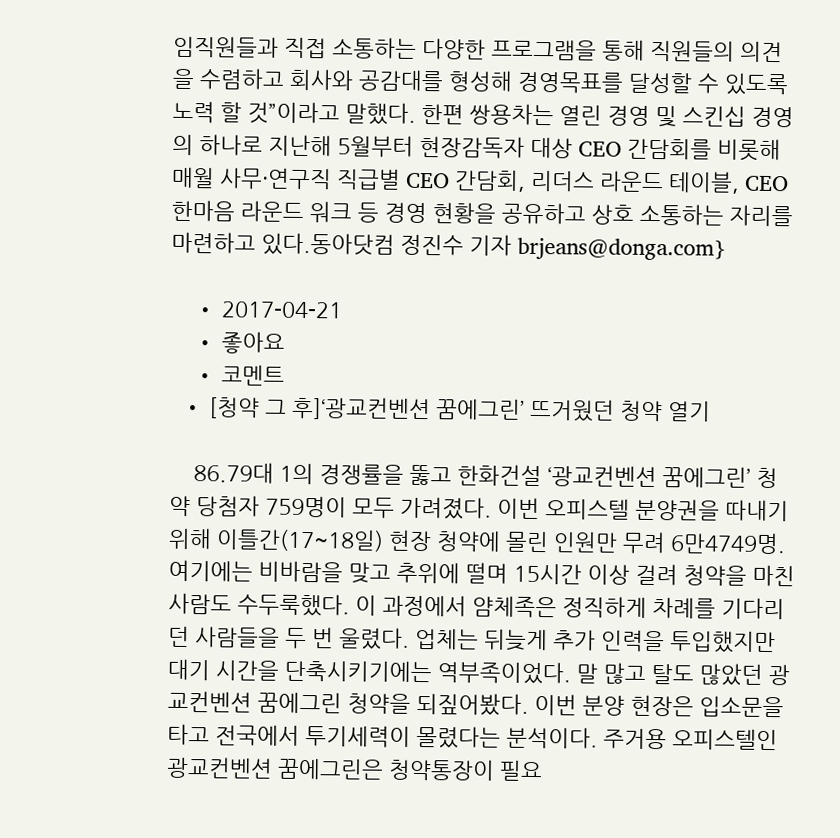임직원들과 직접 소통하는 다양한 프로그램을 통해 직원들의 의견을 수렴하고 회사와 공감대를 형성해 경영목표를 달성할 수 있도록 노력 할 것”이라고 말했다. 한편 쌍용차는 열린 경영 및 스킨십 경영의 하나로 지난해 5월부터 현장감독자 대상 CEO 간담회를 비롯해 매월 사무·연구직 직급별 CEO 간담회, 리더스 라운드 테이블, CEO 한마음 라운드 워크 등 경영 현황을 공유하고 상호 소통하는 자리를 마련하고 있다.동아닷컴 정진수 기자 brjeans@donga.com}

    • 2017-04-21
    • 좋아요
    • 코멘트
  • [청약 그 후]‘광교컨벤션 꿈에그린’ 뜨거웠던 청약 열기

    86.79대 1의 경쟁률을 뚫고 한화건설 ‘광교컨벤션 꿈에그린’ 청약 당첨자 759명이 모두 가려졌다. 이번 오피스텔 분양권을 따내기 위해 이틀간(17~18일) 현장 청약에 몰린 인원만 무려 6만4749명. 여기에는 비바람을 맞고 추위에 떨며 15시간 이상 걸려 청약을 마친 사람도 수두룩했다. 이 과정에서 얌체족은 정직하게 차례를 기다리던 사람들을 두 번 울렸다. 업체는 뒤늦게 추가 인력을 투입했지만 대기 시간을 단축시키기에는 역부족이었다. 말 많고 탈도 많았던 광교컨벤션 꿈에그린 청약을 되짚어봤다. 이번 분양 현장은 입소문을 타고 전국에서 투기세력이 몰렸다는 분석이다. 주거용 오피스텔인 광교컨벤션 꿈에그린은 청약통장이 필요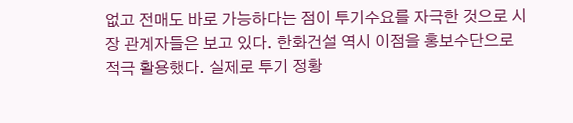없고 전매도 바로 가능하다는 점이 투기수요를 자극한 것으로 시장 관계자들은 보고 있다. 한화건설 역시 이점을 홍보수단으로 적극 활용했다. 실제로 투기 정황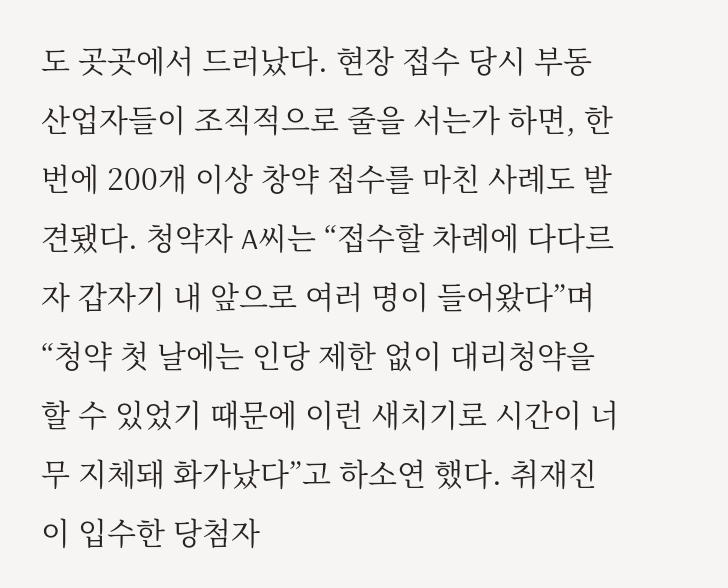도 곳곳에서 드러났다. 현장 접수 당시 부동산업자들이 조직적으로 줄을 서는가 하면, 한 번에 200개 이상 창약 접수를 마친 사례도 발견됐다. 청약자 A씨는 “접수할 차례에 다다르자 갑자기 내 앞으로 여러 명이 들어왔다”며 “청약 첫 날에는 인당 제한 없이 대리청약을 할 수 있었기 때문에 이런 새치기로 시간이 너무 지체돼 화가났다”고 하소연 했다. 취재진이 입수한 당첨자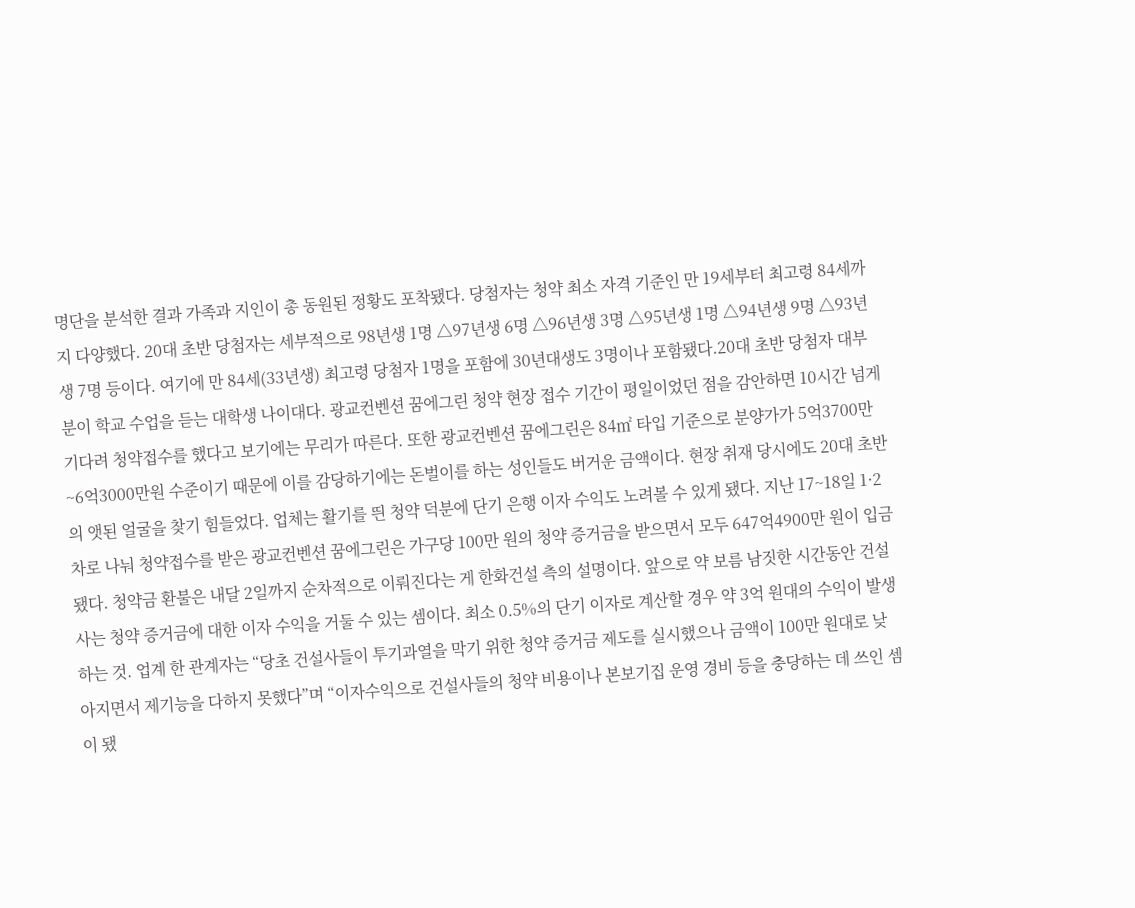명단을 분석한 결과 가족과 지인이 총 동원된 정황도 포착됐다. 당첨자는 청약 최소 자격 기준인 만 19세부터 최고령 84세까지 다양했다. 20대 초반 당첨자는 세부적으로 98년생 1명 △97년생 6명 △96년생 3명 △95년생 1명 △94년생 9명 △93년생 7명 등이다. 여기에 만 84세(33년생) 최고령 당첨자 1명을 포함에 30년대생도 3명이나 포함됐다.20대 초반 당첨자 대부분이 학교 수업을 듣는 대학생 나이대다. 광교컨벤션 꿈에그린 청약 현장 접수 기간이 평일이었던 점을 감안하면 10시간 넘게 기다려 청약접수를 했다고 보기에는 무리가 따른다. 또한 광교컨벤션 꿈에그린은 84㎡ 타입 기준으로 분양가가 5억3700만~6억3000만원 수준이기 때문에 이를 감당하기에는 돈벌이를 하는 성인들도 버거운 금액이다. 현장 취재 당시에도 20대 초반의 앳된 얼굴을 찾기 힘들었다. 업체는 활기를 띈 청약 덕분에 단기 은행 이자 수익도 노려볼 수 있게 됐다. 지난 17~18일 1·2차로 나눠 청약접수를 받은 광교컨벤션 꿈에그린은 가구당 100만 원의 청약 증거금을 받으면서 모두 647억4900만 원이 입금됐다. 청약금 환불은 내달 2일까지 순차적으로 이뤄진다는 게 한화건설 측의 설명이다. 앞으로 약 보름 남짓한 시간동안 건설사는 청약 증거금에 대한 이자 수익을 거둘 수 있는 셈이다. 최소 0.5%의 단기 이자로 계산할 경우 약 3억 원대의 수익이 발생하는 것. 업계 한 관계자는 “당초 건설사들이 투기과열을 막기 위한 청약 증거금 제도를 실시했으나 금액이 100만 원대로 낮아지면서 제기능을 다하지 못했다”며 “이자수익으로 건설사들의 청약 비용이나 본보기집 운영 경비 등을 충당하는 데 쓰인 셈이 됐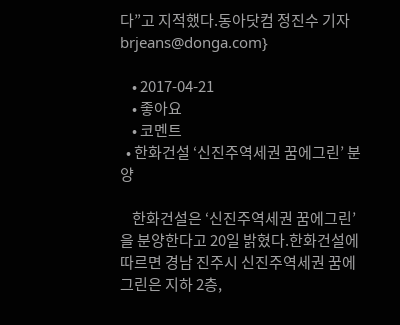다”고 지적했다.동아닷컴 정진수 기자 brjeans@donga.com}

    • 2017-04-21
    • 좋아요
    • 코멘트
  • 한화건설 ‘신진주역세권 꿈에그린’ 분양

    한화건설은 ‘신진주역세권 꿈에그린’을 분양한다고 20일 밝혔다.한화건설에 따르면 경남 진주시 신진주역세권 꿈에그린은 지하 2층,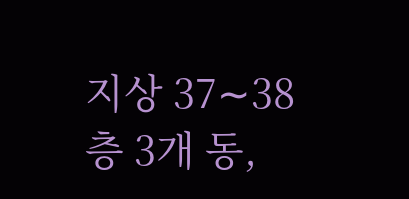지상 37∼38층 3개 동,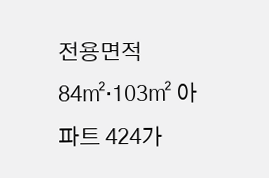전용면적 84㎡·103㎡ 아파트 424가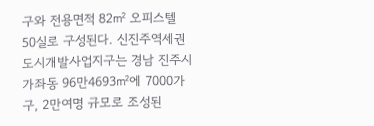구와 전용면적 82㎡ 오피스텔 50실로 구성된다. 신진주역세권 도시개발사업지구는 경남 진주시 가좌동 96만4693㎡에 7000가구, 2만여명 규모로 조성된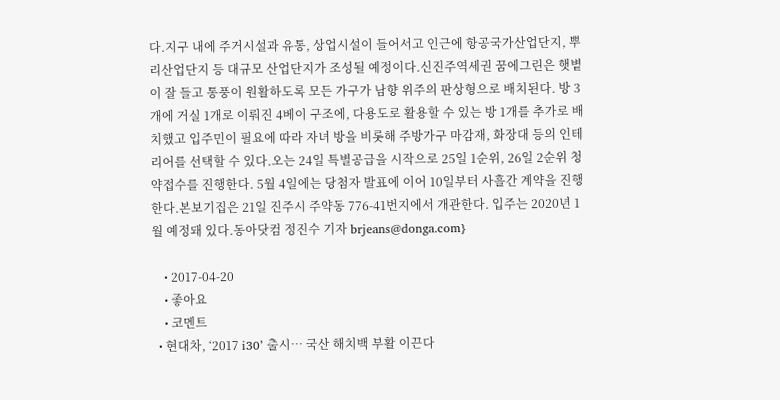다.지구 내에 주거시설과 유통, 상업시설이 들어서고 인근에 항공국가산업단지, 뿌리산업단지 등 대규모 산업단지가 조성될 예정이다.신진주역세권 꿈에그린은 햇볕이 잘 들고 통풍이 원활하도록 모든 가구가 남향 위주의 판상형으로 배치된다. 방 3개에 거실 1개로 이뤄진 4베이 구조에, 다용도로 활용할 수 있는 방 1개를 추가로 배치했고 입주민이 필요에 따라 자녀 방을 비롯해 주방가구 마감재, 화장대 등의 인테리어를 선택할 수 있다.오는 24일 특별공급을 시작으로 25일 1순위, 26일 2순위 청약접수를 진행한다. 5월 4일에는 당첨자 발표에 이어 10일부터 사흘간 계약을 진행한다.본보기집은 21일 진주시 주약동 776-41번지에서 개관한다. 입주는 2020년 1월 예정돼 있다.동아닷컴 정진수 기자 brjeans@donga.com}

    • 2017-04-20
    • 좋아요
    • 코멘트
  • 현대차, ‘2017 i30’ 출시… 국산 해치백 부활 이끈다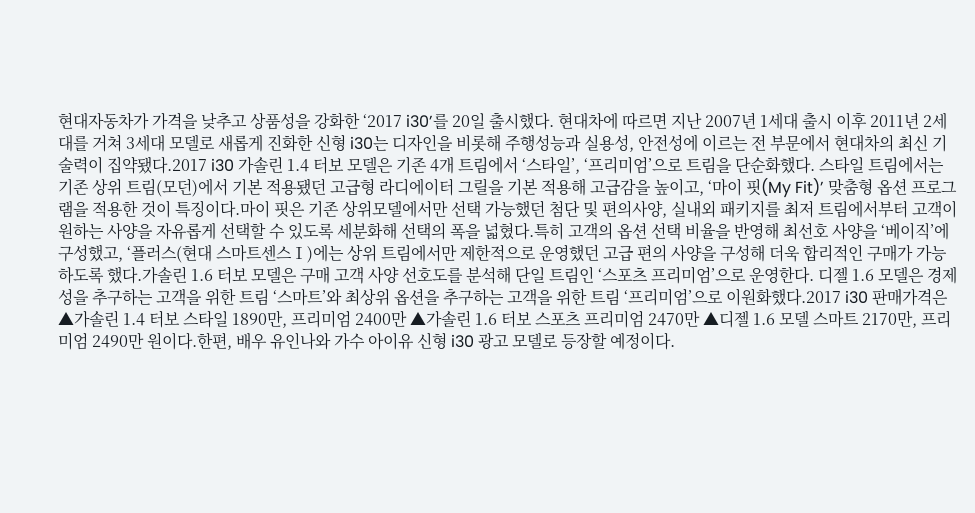현대자동차가 가격을 낮추고 상품성을 강화한 ‘2017 i30’를 20일 출시했다. 현대차에 따르면 지난 2007년 1세대 출시 이후 2011년 2세대를 거쳐 3세대 모델로 새롭게 진화한 신형 i30는 디자인을 비롯해 주행성능과 실용성, 안전성에 이르는 전 부문에서 현대차의 최신 기술력이 집약됐다.2017 i30 가솔린 1.4 터보 모델은 기존 4개 트림에서 ‘스타일’, ‘프리미엄’으로 트림을 단순화했다. 스타일 트림에서는 기존 상위 트림(모던)에서 기본 적용됐던 고급형 라디에이터 그릴을 기본 적용해 고급감을 높이고, ‘마이 핏(My Fit)’ 맞춤형 옵션 프로그램을 적용한 것이 특징이다.마이 핏은 기존 상위모델에서만 선택 가능했던 첨단 및 편의사양, 실내외 패키지를 최저 트림에서부터 고객이 원하는 사양을 자유롭게 선택할 수 있도록 세분화해 선택의 폭을 넓혔다.특히 고객의 옵션 선택 비율을 반영해 최선호 사양을 ‘베이직’에 구성했고, ‘플러스(현대 스마트센스Ⅰ)에는 상위 트림에서만 제한적으로 운영했던 고급 편의 사양을 구성해 더욱 합리적인 구매가 가능하도록 했다.가솔린 1.6 터보 모델은 구매 고객 사양 선호도를 분석해 단일 트림인 ‘스포츠 프리미엄’으로 운영한다. 디젤 1.6 모델은 경제성을 추구하는 고객을 위한 트림 ‘스마트’와 최상위 옵션을 추구하는 고객을 위한 트림 ‘프리미엄’으로 이원화했다.2017 i30 판매가격은 ▲가솔린 1.4 터보 스타일 1890만, 프리미엄 2400만 ▲가솔린 1.6 터보 스포츠 프리미엄 2470만 ▲디젤 1.6 모델 스마트 2170만, 프리미엄 2490만 원이다.한편, 배우 유인나와 가수 아이유 신형 i30 광고 모델로 등장할 예정이다.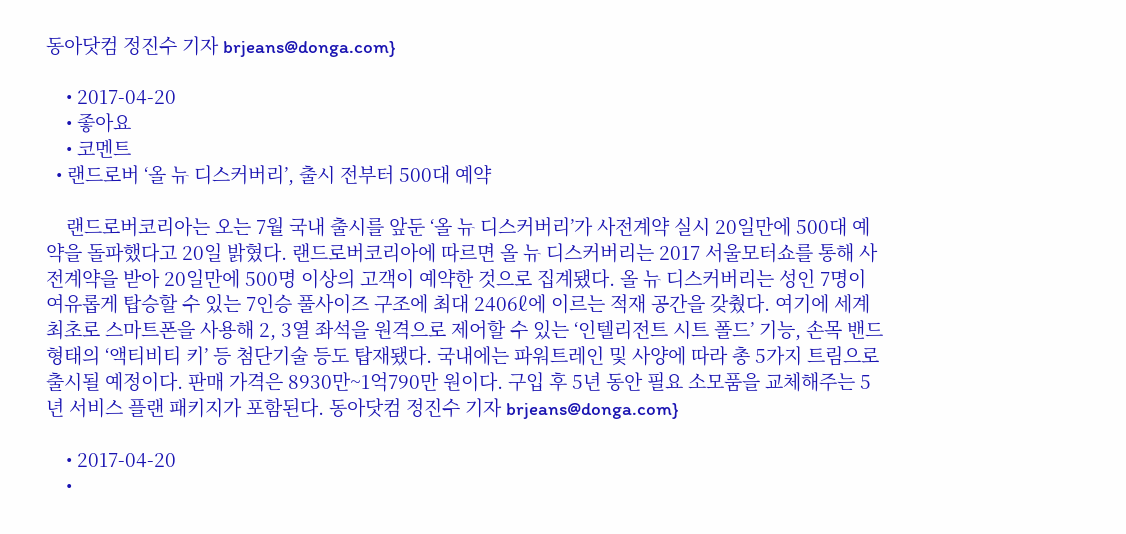동아닷컴 정진수 기자 brjeans@donga.com}

    • 2017-04-20
    • 좋아요
    • 코멘트
  • 랜드로버 ‘올 뉴 디스커버리’, 출시 전부터 500대 예약

    랜드로버코리아는 오는 7월 국내 출시를 앞둔 ‘올 뉴 디스커버리’가 사전계약 실시 20일만에 500대 예약을 돌파했다고 20일 밝혔다. 랜드로버코리아에 따르면 올 뉴 디스커버리는 2017 서울모터쇼를 통해 사전계약을 받아 20일만에 500명 이상의 고객이 예약한 것으로 집계됐다. 올 뉴 디스커버리는 성인 7명이 여유롭게 탑승할 수 있는 7인승 풀사이즈 구조에 최대 2406ℓ에 이르는 적재 공간을 갖췄다. 여기에 세계 최초로 스마트폰을 사용해 2, 3열 좌석을 원격으로 제어할 수 있는 ‘인텔리전트 시트 폴드’ 기능, 손목 밴드형태의 ‘액티비티 키’ 등 첨단기술 등도 탑재됐다. 국내에는 파워트레인 및 사양에 따라 총 5가지 트림으로 출시될 예정이다. 판매 가격은 8930만~1억790만 원이다. 구입 후 5년 동안 필요 소모품을 교체해주는 5년 서비스 플랜 패키지가 포함된다. 동아닷컴 정진수 기자 brjeans@donga.com}

    • 2017-04-20
    •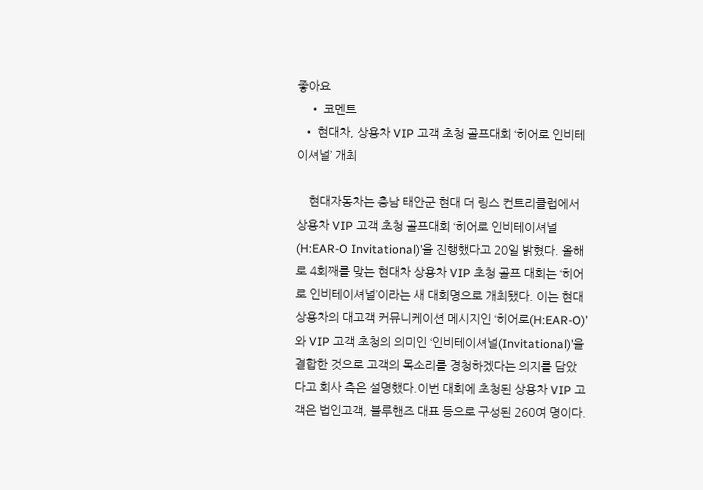좋아요
    • 코멘트
  • 현대차, 상용차 VIP 고객 초청 골프대회 ‘히어로 인비테이셔널’ 개최

    현대자동차는 충남 태안군 현대 더 링스 컨트리클럽에서 상용차 VIP 고객 초청 골프대회 ‘히어로 인비테이셔널(H:EAR-O Invitational)’을 진행했다고 20일 밝혔다. 올해로 4회째를 맞는 현대차 상용차 VIP 초청 골프 대회는 ‘히어로 인비테이셔널’이라는 새 대회명으로 개최됐다. 이는 현대 상용차의 대고객 커뮤니케이션 메시지인 ‘히어로(H:EAR-O)’와 VIP 고객 초청의 의미인 ‘인비테이셔널(Invitational)’을 결합한 것으로 고객의 목소리를 경청하겠다는 의지를 담았다고 회사 측은 설명했다.이번 대회에 초청된 상용차 VIP 고객은 법인고객, 블루핸즈 대표 등으로 구성된 260여 명이다.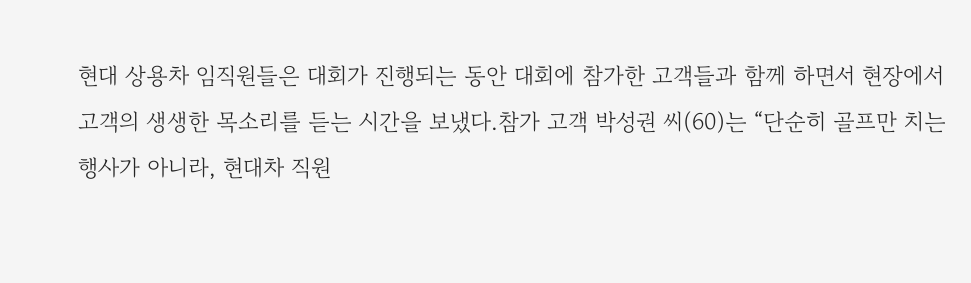현대 상용차 임직원들은 대회가 진행되는 동안 대회에 참가한 고객들과 함께 하면서 현장에서 고객의 생생한 목소리를 듣는 시간을 보냈다.참가 고객 박성권 씨(60)는 “단순히 골프만 치는 행사가 아니라, 현대차 직원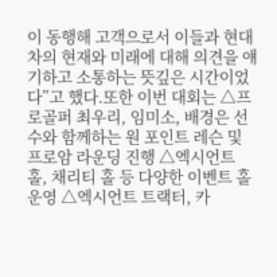이 동행해 고객으로서 이들과 현대차의 현재와 미래에 대해 의견을 얘기하고 소통하는 뜻깊은 시간이었다”고 했다.또한 이번 대회는 △프로골퍼 최우리, 임미소, 배경은 선수와 함께하는 원 포인트 레슨 및 프로암 라운딩 진행 △엑시언트 홀, 채리티 홀 등 다양한 이벤트 홀 운영 △엑시언트 트랙터, 카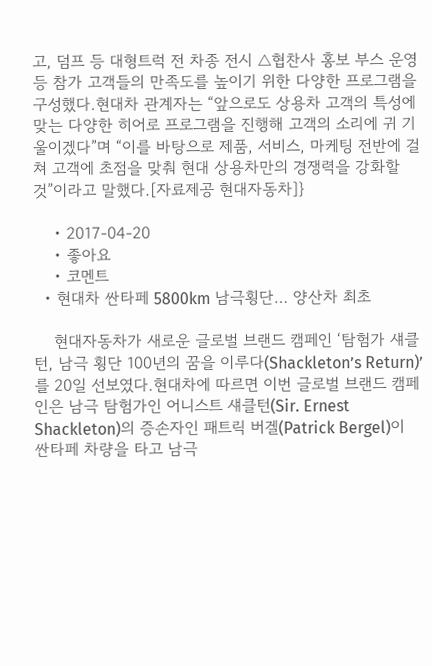고, 덤프 등 대형트럭 전 차종 전시 △협찬사 홍보 부스 운영 등 참가 고객들의 만족도를 높이기 위한 다양한 프로그램을 구성했다.현대차 관계자는 “앞으로도 상용차 고객의 특성에 맞는 다양한 히어로 프로그램을 진행해 고객의 소리에 귀 기울이겠다”며 “이를 바탕으로 제품, 서비스, 마케팅 전반에 걸쳐 고객에 초점을 맞춰 현대 상용차만의 경쟁력을 강화할 것”이라고 말했다.[자료제공 현대자동차]}

    • 2017-04-20
    • 좋아요
    • 코멘트
  • 현대차 싼타페 5800km 남극횡단… 양산차 최초

    현대자동차가 새로운 글로벌 브랜드 캠페인 ‘탐험가 섀클턴, 남극 횡단 100년의 꿈을 이루다(Shackleton’s Return)’를 20일 선보였다.현대차에 따르면 이번 글로벌 브랜드 캠페인은 남극 탐험가인 어니스트 섀클턴(Sir. Ernest Shackleton)의 증손자인 패트릭 버겔(Patrick Bergel)이 싼타페 차량을 타고 남극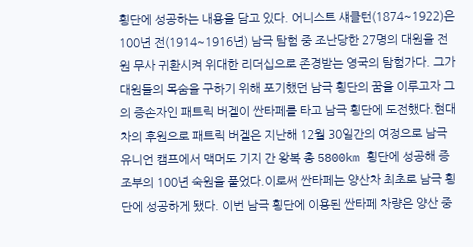횡단에 성공하는 내용을 담고 있다. 어니스트 섀클턴(1874~1922)은 100년 전(1914~1916년) 남극 탐험 중 조난당한 27명의 대원을 전원 무사 귀환시켜 위대한 리더십으로 존경받는 영국의 탐험가다. 그가 대원들의 목숨을 구하기 위해 포기했던 남극 횡단의 꿈을 이루고자 그의 증손자인 패트릭 버겔이 싼타페를 타고 남극 횡단에 도전했다.현대차의 후원으로 패트릭 버겔은 지난해 12월 30일간의 여정으로 남극 유니언 캠프에서 맥머도 기지 간 왕복 총 5800km 횡단에 성공해 증조부의 100년 숙원을 풀었다.이로써 싼타페는 양산차 최초로 남극 횡단에 성공하게 됐다. 이번 남극 횡단에 이용된 싼타페 차량은 양산 중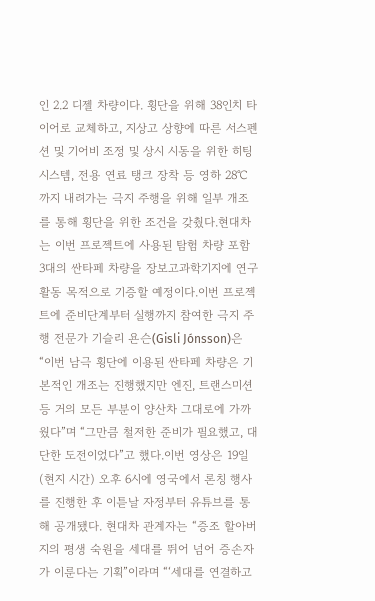인 2.2 디젤 차량이다. 횡단을 위해 38인치 타이어로 교체하고, 지상고 상향에 따른 서스펜션 및 기어비 조정 및 상시 시동을 위한 히팅 시스템, 전용 연료 탱크 장착 등 영하 28℃까지 내려가는 극지 주행을 위해 일부 개조를 통해 횡단을 위한 조건을 갖췄다.현대차는 이번 프로젝트에 사용된 탐험 차량 포함 3대의 싼타페 차량을 장보고과학기지에 연구 활동 목적으로 기증할 예정이다.이번 프로젝트에 준비단계부터 실행까지 참여한 극지 주행 전문가 기슬리 욘슨(Gisli Jónsson)은 “이번 남극 횡단에 이용된 싼타페 차량은 기본적인 개조는 진행했지만 엔진, 트랜스미션 등 거의 모든 부분이 양산차 그대로에 가까웠다”며 “그만큼 철저한 준비가 필요했고, 대단한 도전이었다”고 했다.이번 영상은 19일(현지 시간) 오후 6시에 영국에서 론칭 행사를 진행한 후 이튿날 자정부터 유튜브를 통해 공개됐다. 현대차 관계자는 “증조 할아버지의 평생 숙원을 세대를 뛰어 넘어 증손자가 이룬다는 기획”이라며 “‘세대를 연결하고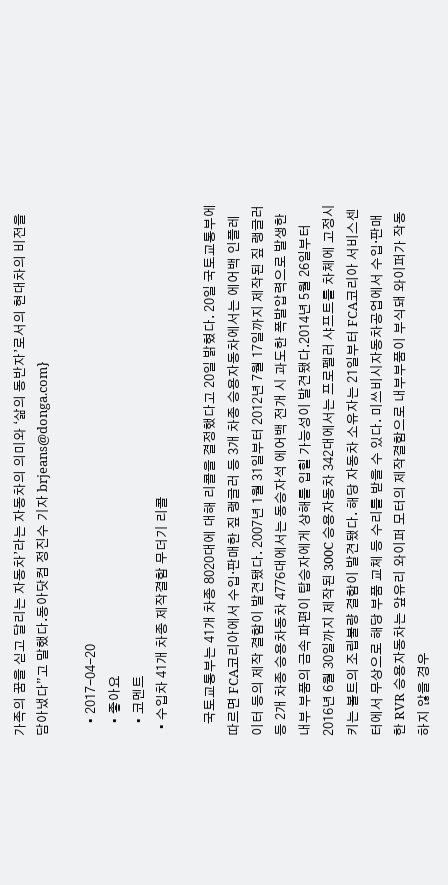가족의 꿈을 싣고 달리는 자동차’라는 자동차의 의미와 ‘삶의 동반자’로서의 현대차의 비전을 담아냈다”고 말했다.동아닷컴 정진수 기자 brjeans@donga.com}

    • 2017-04-20
    • 좋아요
    • 코멘트
  • 수입차 41개 차종 제작결함 무더기 리콜

    국토교통부는 41개 차종 8020대에 대해 리콜을 결정했다고 20일 밝혔다. 20일 국토교통부에 따르면 FCA코리아에서 수입·판매한 짚 랭글러 등 3개 차종 승용자동차에서는 에어백 인플레이터 등의 제작 결함이 발견됐다. 2007년 1월 31일부터 2012년 7월 17일까지 제작된 짚 랭글러 등 2개 차종 승용차동차 4776대에서는 동승자석 에어백 전개 시 과도한 폭발압력으로 발생한 내부 부품의 금속 파편이 탑승자에게 상해를 입힐 가능성이 발견됐다.2014년 5월 26일부터 2016년 6월 30일까지 제작된 300C 승용자동차 342대에서는 프로펠러 샤프트를 차체에 고정시키는 볼트의 조립불량 결함이 발견됐다. 해당 자동차 소유자는 21일부터 FCA코리아 서비스센터에서 무상으로 해당 부품 교체 등 수리를 받을 수 있다. 미쓰비시자동차공업에서 수입·판매한 RVR 승용자동차는 앞유리 와이퍼 모터의 제작결함으로 내부부품이 부식돼 와이퍼가 작동하지 않을 경우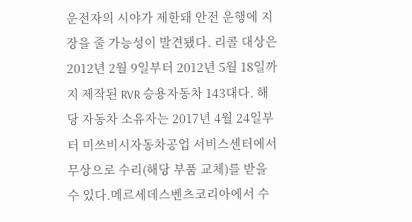운전자의 시야가 제한돼 안전 운행에 지장을 줄 가능성이 발견됐다. 리콜 대상은 2012년 2월 9일부터 2012년 5월 18일까지 제작된 RVR 승용자동차 143대다. 해당 자동차 소유자는 2017년 4월 24일부터 미쓰비시자동차공업 서비스센터에서 무상으로 수리(해당 부품 교체)를 받을 수 있다.메르세데스벤츠코리아에서 수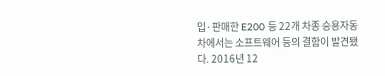입·판매한 E200 등 22개 차종 승용자동차에서는 소프트웨어 등의 결함이 발견됐다. 2016년 12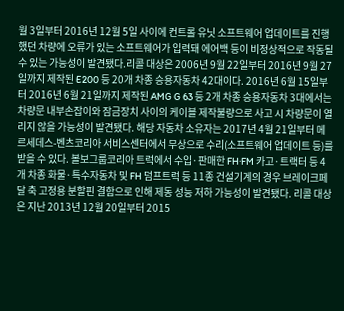월 3일부터 2016년 12월 5일 사이에 컨트롤 유닛 소프트웨어 업데이트를 진행했던 차량에 오류가 있는 소프트웨어가 입력돼 에어백 등이 비정상적으로 작동될 수 있는 가능성이 발견됐다.리콜 대상은 2006년 9월 22일부터 2016년 9월 27일까지 제작된 E200 등 20개 차종 승용자동차 42대이다. 2016년 6월 15일부터 2016년 6월 21일까지 제작된 AMG G 63 등 2개 차종 승용자동차 3대에서는 차량문 내부손잡이와 잠금장치 사이의 케이블 제작불량으로 사고 시 차량문이 열리지 않을 가능성이 발견됐다. 해당 자동차 소유자는 2017년 4월 21일부터 메르세데스-벤츠코리아 서비스센터에서 무상으로 수리(소프트웨어 업데이트 등)를 받을 수 있다. 볼보그룹코리아 트럭에서 수입·판매한 FH·FM 카고·트랙터 등 4개 차종 화물·특수자동차 및 FH 덤프트럭 등 11종 건설기계의 경우 브레이크페달 축 고정용 분할핀 결함으로 인해 제동 성능 저하 가능성이 발견됐다. 리콜 대상은 지난 2013년 12월 20일부터 2015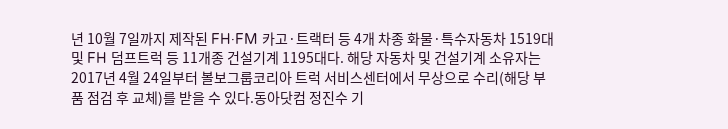년 10월 7일까지 제작된 FH·FM 카고·트랙터 등 4개 차종 화물·특수자동차 1519대 및 FH 덤프트럭 등 11개종 건설기계 1195대다. 해당 자동차 및 건설기계 소유자는 2017년 4월 24일부터 볼보그룹코리아 트럭 서비스센터에서 무상으로 수리(해당 부품 점검 후 교체)를 받을 수 있다.동아닷컴 정진수 기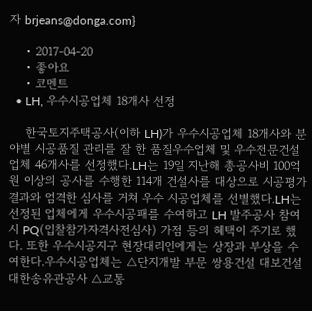자 brjeans@donga.com}

    • 2017-04-20
    • 좋아요
    • 코멘트
  • LH, 우수시공업체 18개사 선정

    한국토지주택공사(이하 LH)가 우수시공업체 18개사와 분야별 시공품질 관리를 잘 한 품질우수업체 및 우수전문건설업체 46개사를 선정했다.LH는 19일 지난해 총공사비 100억 원 이상의 공사를 수행한 114개 건설사를 대상으로 시공평가 결과와 엄격한 심사를 거쳐 우수 시공업체를 선별했다.LH는 선정된 업체에게 우수시공패를 수여하고 LH 발주공사 참여시 PQ(입찰참가자격사전심사) 가점 등의 혜택이 주기로 했다. 또한 우수시공지구 현장대리인에게는 상장과 부상을 수여한다.우수시공업체는 △단지개발 부문 쌍용건설 대보건설 대한송유관공사 △교통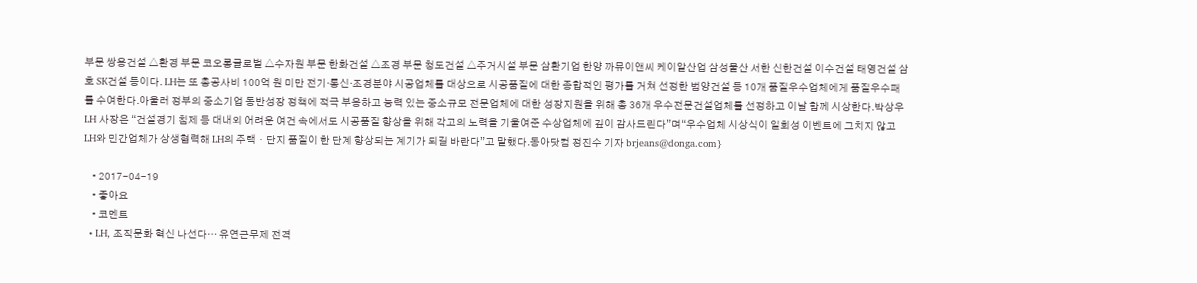부문 쌍용건설 △환경 부문 코오롱글로벌 △수자원 부문 한화건설 △조경 부문 청도건설 △주거시설 부문 삼환기업 한양 까뮤이앤씨 케이알산업 삼성물산 서한 신한건설 이수건설 태영건설 삼호 SK건설 등이다. LH는 또 총공사비 100억 원 미만 전기‧통신‧조경분야 시공업체를 대상으로 시공품질에 대한 종합적인 평가를 거쳐 선정한 범양건설 등 10개 품질우수업체에게 품질우수패를 수여한다.아울러 정부의 중소기업 동반성장 정책에 적극 부응하고 능력 있는 중소규모 전문업체에 대한 성장지원을 위해 총 36개 우수전문건설업체를 선정하고 이날 함께 시상한다.박상우 LH 사장은 “건설경기 침제 등 대내외 어려운 여건 속에서도 시공품질 향상을 위해 각고의 노력을 기울여준 수상업체에 깊이 감사드린다”며“우수업체 시상식이 일회성 이벤트에 그치지 않고 LH와 민간업체가 상생협력해 LH의 주택ㆍ단지 품질이 한 단계 향상되는 계기가 되길 바란다”고 말했다.동아닷컴 정진수 기자 brjeans@donga.com}

    • 2017-04-19
    • 좋아요
    • 코멘트
  • LH, 조직문화 혁신 나선다… 유연근무제 전격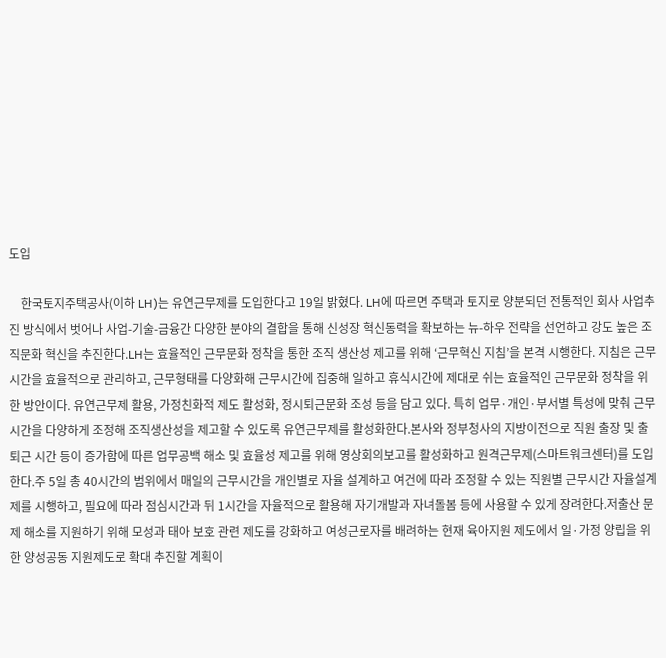도입

    한국토지주택공사(이하 LH)는 유연근무제를 도입한다고 19일 밝혔다. LH에 따르면 주택과 토지로 양분되던 전통적인 회사 사업추진 방식에서 벗어나 사업-기술-금융간 다양한 분야의 결합을 통해 신성장 혁신동력을 확보하는 뉴-하우 전략을 선언하고 강도 높은 조직문화 혁신을 추진한다.LH는 효율적인 근무문화 정착을 통한 조직 생산성 제고를 위해 ‘근무혁신 지침’을 본격 시행한다. 지침은 근무시간을 효율적으로 관리하고, 근무형태를 다양화해 근무시간에 집중해 일하고 휴식시간에 제대로 쉬는 효율적인 근무문화 정착을 위한 방안이다. 유연근무제 활용, 가정친화적 제도 활성화, 정시퇴근문화 조성 등을 담고 있다. 특히 업무·개인·부서별 특성에 맞춰 근무시간을 다양하게 조정해 조직생산성을 제고할 수 있도록 유연근무제를 활성화한다.본사와 정부청사의 지방이전으로 직원 출장 및 출퇴근 시간 등이 증가함에 따른 업무공백 해소 및 효율성 제고를 위해 영상회의보고를 활성화하고 원격근무제(스마트워크센터)를 도입한다.주 5일 총 40시간의 범위에서 매일의 근무시간을 개인별로 자율 설계하고 여건에 따라 조정할 수 있는 직원별 근무시간 자율설계제를 시행하고, 필요에 따라 점심시간과 뒤 1시간을 자율적으로 활용해 자기개발과 자녀돌봄 등에 사용할 수 있게 장려한다.저출산 문제 해소를 지원하기 위해 모성과 태아 보호 관련 제도를 강화하고 여성근로자를 배려하는 현재 육아지원 제도에서 일·가정 양립을 위한 양성공동 지원제도로 확대 추진할 계획이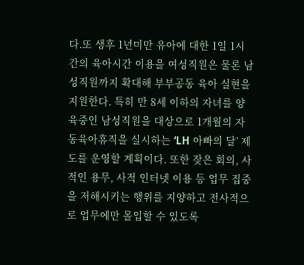다.또 생후 1년미만 유아에 대한 1일 1시간의 육아시간 이용을 여성직원은 물론 남성직원까지 확대해 부부공동 육아 실현을 지원한다. 특히 만 8세 이하의 자녀를 양육중인 남성직원을 대상으로 1개월의 자동육아휴직을 실시하는 ‘LH 아빠의 달’ 제도를 운영할 계획이다. 또한 잦은 회의, 사적인 용무, 사적 인터넷 이용 등 업무 집중을 저해시키는 행위를 지양하고 전사적으로 업무에만 몰입할 수 있도록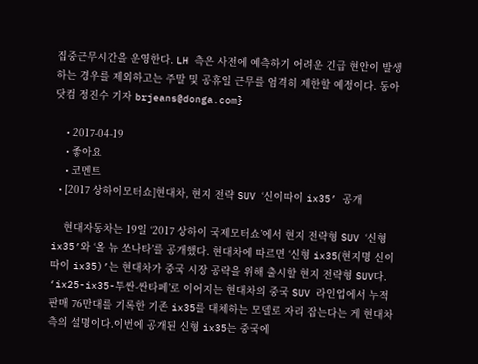집중근무시간을 운영한다. LH 측은 사전에 예측하기 어려운 긴급 현안이 발생하는 경우를 제외하고는 주말 및 공휴일 근무를 엄격히 제한할 예정이다. 동아닷컴 정진수 기자 brjeans@donga.com}

    • 2017-04-19
    • 좋아요
    • 코멘트
  • [2017 상하이모터쇼]현대차, 현지 전략 SUV ‘신이따이 ix35’ 공개

    현대자동차는 19일 ‘2017 상하이 국제모터쇼’에서 현지 전략형 SUV ‘신형 ix35’와 ‘올 뉴 쏘나타’를 공개했다. 현대차에 따르면 ‘신형 ix35(현지명 신이따이 ix35)’는 현대차가 중국 시장 공략을 위해 출시할 현지 전략형 SUV다. ‘ix25-ix35-투싼-싼타페’로 이어지는 현대차의 중국 SUV 라인업에서 누적판매 76만대를 기록한 기존 ix35를 대체하는 모델로 자리 잡는다는 게 현대차 측의 설명이다.이번에 공개된 신형 ix35는 중국에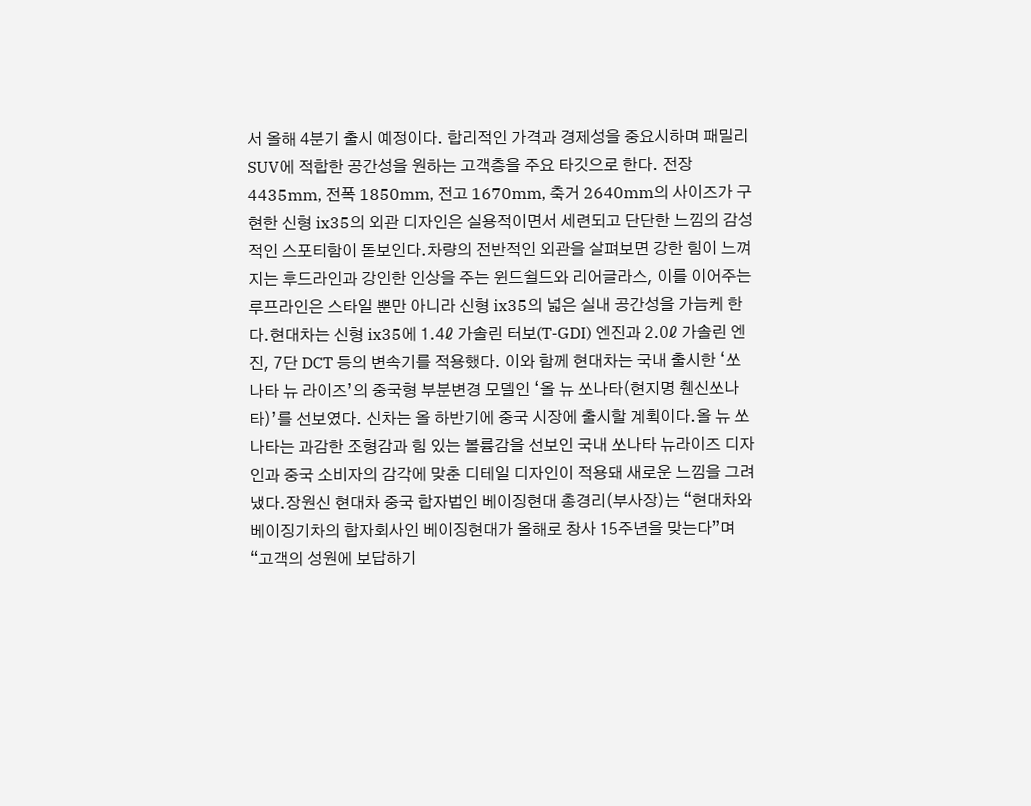서 올해 4분기 출시 예정이다. 합리적인 가격과 경제성을 중요시하며 패밀리 SUV에 적합한 공간성을 원하는 고객층을 주요 타깃으로 한다. 전장 4435mm, 전폭 1850mm, 전고 1670mm, 축거 2640mm의 사이즈가 구현한 신형 ix35의 외관 디자인은 실용적이면서 세련되고 단단한 느낌의 감성적인 스포티함이 돋보인다.차량의 전반적인 외관을 살펴보면 강한 힘이 느껴지는 후드라인과 강인한 인상을 주는 윈드쉴드와 리어글라스, 이를 이어주는 루프라인은 스타일 뿐만 아니라 신형 ix35의 넓은 실내 공간성을 가늠케 한다.현대차는 신형 ix35에 1.4ℓ 가솔린 터보(T-GDI) 엔진과 2.0ℓ 가솔린 엔진, 7단 DCT 등의 변속기를 적용했다. 이와 함께 현대차는 국내 출시한 ‘쏘나타 뉴 라이즈’의 중국형 부분변경 모델인 ‘올 뉴 쏘나타(현지명 췐신쏘나타)’를 선보였다. 신차는 올 하반기에 중국 시장에 출시할 계획이다.올 뉴 쏘나타는 과감한 조형감과 힘 있는 볼륨감을 선보인 국내 쏘나타 뉴라이즈 디자인과 중국 소비자의 감각에 맞춘 디테일 디자인이 적용돼 새로운 느낌을 그려냈다.장원신 현대차 중국 합자법인 베이징현대 총경리(부사장)는 “현대차와 베이징기차의 합자회사인 베이징현대가 올해로 창사 15주년을 맞는다”며 “고객의 성원에 보답하기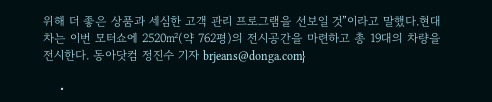위해 더 좋은 상품과 세심한 고객 관리 프로그램을 선보일 것”이라고 말했다.현대차는 이번 모터쇼에 2520㎡(약 762평)의 전시공간을 마련하고 총 19대의 차량을 전시한다. 동아닷컴 정진수 기자 brjeans@donga.com}

    •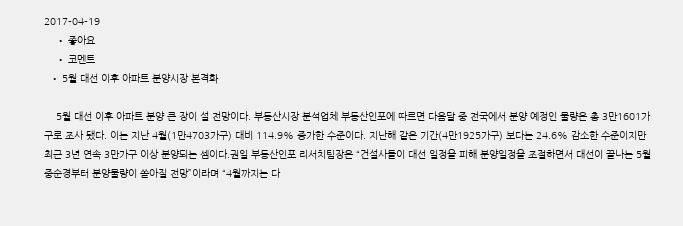2017-04-19
    • 좋아요
    • 코멘트
  • 5월 대선 이후 아파트 분양시장 본격화

    5월 대선 이후 아파트 분양 큰 장이 설 전망이다. 부동산시장 분석업체 부동산인포에 따르면 다음달 중 전국에서 분양 예정인 물량은 총 3만1601가구로 조사 됐다. 이는 지난 4월(1만4703가구) 대비 114.9% 증가한 수준이다. 지난해 같은 기간(4만1925가구) 보다는 24.6% 감소한 수준이지만 최근 3년 연속 3만가구 이상 분양되는 셈이다.권일 부동산인포 리서치팀장은 “건설사들이 대선 일정을 피해 분양일정을 조절하면서 대선이 끝나는 5월 중순경부터 분양물량이 쏟아질 전망”이라며 “4월까지는 다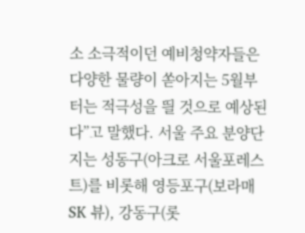소 소극적이던 예비청약자들은 다양한 물량이 쏟아지는 5월부터는 적극성을 띌 것으로 예상된다”고 말했다. 서울 주요 분양단지는 성동구(아크로 서울포레스트)를 비롯해 영등포구(보라매 SK 뷰), 강동구(롯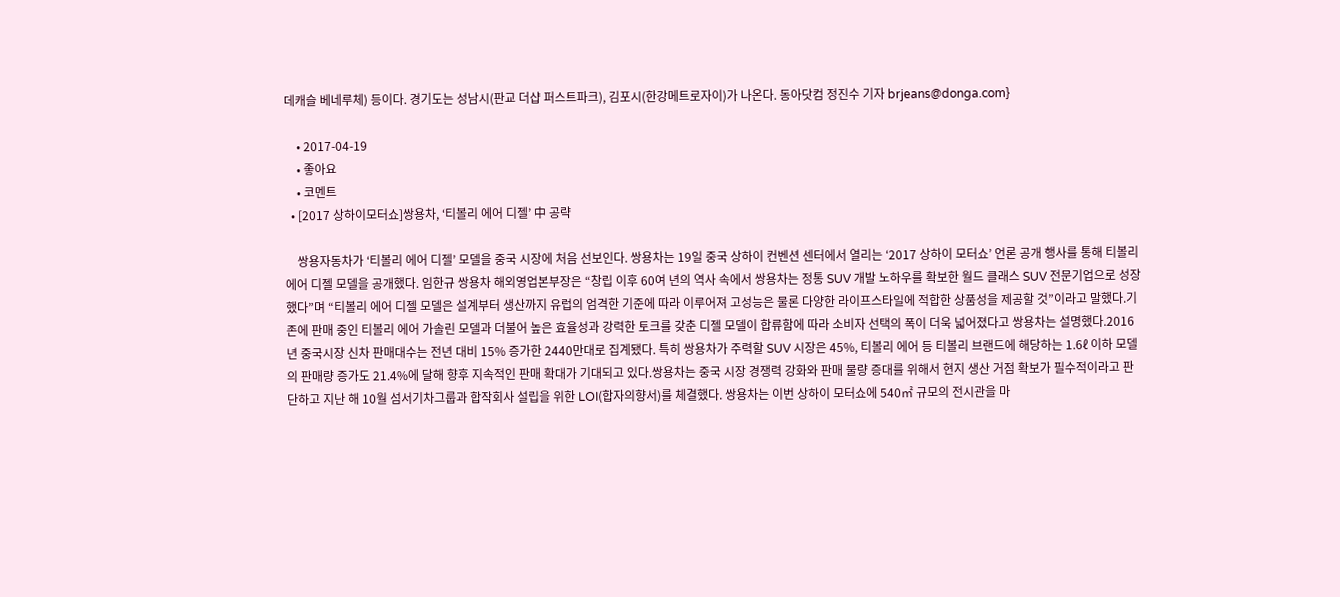데캐슬 베네루체) 등이다. 경기도는 성남시(판교 더샵 퍼스트파크), 김포시(한강메트로자이)가 나온다. 동아닷컴 정진수 기자 brjeans@donga.com}

    • 2017-04-19
    • 좋아요
    • 코멘트
  • [2017 상하이모터쇼]쌍용차, ‘티볼리 에어 디젤’ 中 공략

    쌍용자동차가 ‘티볼리 에어 디젤’ 모델을 중국 시장에 처음 선보인다. 쌍용차는 19일 중국 상하이 컨벤션 센터에서 열리는 ‘2017 상하이 모터쇼’ 언론 공개 행사를 통해 티볼리 에어 디젤 모델을 공개했다. 임한규 쌍용차 해외영업본부장은 “창립 이후 60여 년의 역사 속에서 쌍용차는 정통 SUV 개발 노하우를 확보한 월드 클래스 SUV 전문기업으로 성장했다”며 “티볼리 에어 디젤 모델은 설계부터 생산까지 유럽의 엄격한 기준에 따라 이루어져 고성능은 물론 다양한 라이프스타일에 적합한 상품성을 제공할 것”이라고 말했다.기존에 판매 중인 티볼리 에어 가솔린 모델과 더불어 높은 효율성과 강력한 토크를 갖춘 디젤 모델이 합류함에 따라 소비자 선택의 폭이 더욱 넓어졌다고 쌍용차는 설명했다.2016년 중국시장 신차 판매대수는 전년 대비 15% 증가한 2440만대로 집계됐다. 특히 쌍용차가 주력할 SUV 시장은 45%, 티볼리 에어 등 티볼리 브랜드에 해당하는 1.6ℓ 이하 모델의 판매량 증가도 21.4%에 달해 향후 지속적인 판매 확대가 기대되고 있다.쌍용차는 중국 시장 경쟁력 강화와 판매 물량 증대를 위해서 현지 생산 거점 확보가 필수적이라고 판단하고 지난 해 10월 섬서기차그룹과 합작회사 설립을 위한 LOI(합자의향서)를 체결했다. 쌍용차는 이번 상하이 모터쇼에 540㎡ 규모의 전시관을 마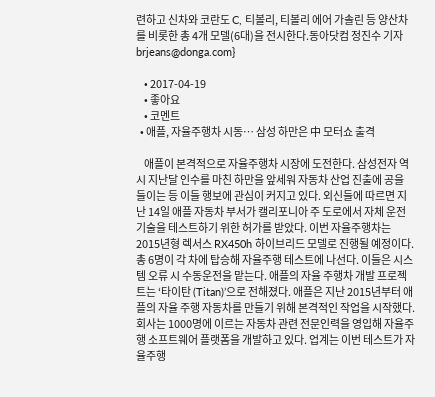련하고 신차와 코란도 C, 티볼리, 티볼리 에어 가솔린 등 양산차를 비롯한 총 4개 모델(6대)을 전시한다.동아닷컴 정진수 기자 brjeans@donga.com}

    • 2017-04-19
    • 좋아요
    • 코멘트
  • 애플, 자율주행차 시동… 삼성 하만은 中 모터쇼 출격

    애플이 본격적으로 자율주행차 시장에 도전한다. 삼성전자 역시 지난달 인수를 마친 하만을 앞세워 자동차 산업 진출에 공을 들이는 등 이들 행보에 관심이 커지고 있다. 외신들에 따르면 지난 14일 애플 자동차 부서가 캘리포니아 주 도로에서 자체 운전 기술을 테스트하기 위한 허가를 받았다. 이번 자율주행차는 2015년형 렉서스 RX450h 하이브리드 모델로 진행될 예정이다. 총 6명이 각 차에 탑승해 자율주행 테스트에 나선다. 이들은 시스템 오류 시 수동운전을 맡는다. 애플의 자율 주행차 개발 프로젝트는 ‘타이탄 (Titan)’으로 전해졌다. 애플은 지난 2015년부터 애플의 자율 주행 자동차를 만들기 위해 본격적인 작업을 시작했다. 회사는 1000명에 이르는 자동차 관련 전문인력을 영입해 자율주행 소프트웨어 플랫폼을 개발하고 있다. 업계는 이번 테스트가 자율주행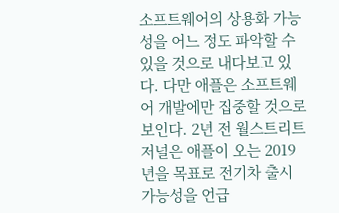소프트웨어의 상용화 가능성을 어느 정도 파악할 수 있을 것으로 내다보고 있다. 다만 애플은 소프트웨어 개발에만 집중할 것으로 보인다. 2년 전 월스트리트저널은 애플이 오는 2019년을 목표로 전기차 출시 가능성을 언급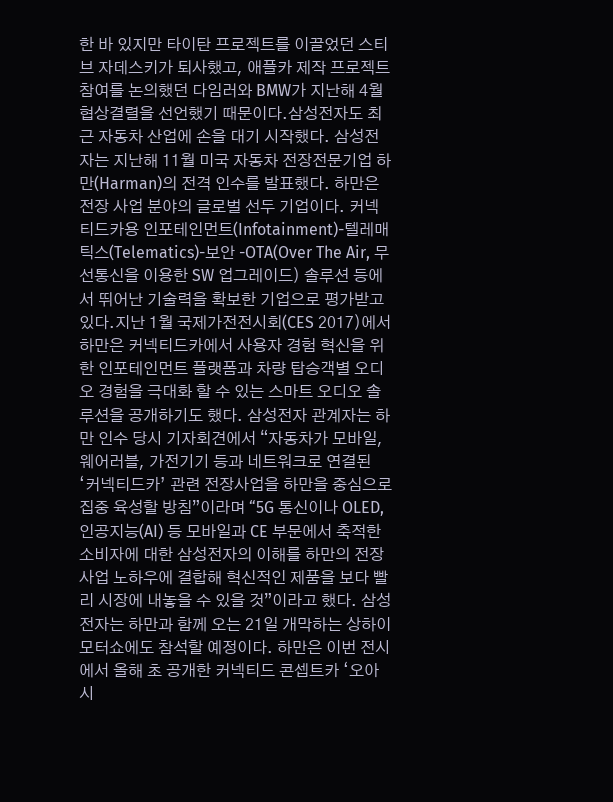한 바 있지만 타이탄 프로젝트를 이끌었던 스티브 자데스키가 퇴사했고, 애플카 제작 프로젝트 참여를 논의했던 다임러와 BMW가 지난해 4월 협상결렬을 선언했기 때문이다.삼성전자도 최근 자동차 산업에 손을 대기 시작했다. 삼성전자는 지난해 11월 미국 자동차 전장전문기업 하만(Harman)의 전격 인수를 발표했다. 하만은 전장 사업 분야의 글로벌 선두 기업이다. 커넥티드카용 인포테인먼트(Infotainment)-텔레매틱스(Telematics)-보안 -OTA(Over The Air, 무선통신을 이용한 SW 업그레이드) 솔루션 등에서 뛰어난 기술력을 확보한 기업으로 평가받고 있다.지난 1월 국제가전전시회(CES 2017)에서 하만은 커넥티드카에서 사용자 경험 혁신을 위한 인포테인먼트 플랫폼과 차량 탑승객별 오디오 경험을 극대화 할 수 있는 스마트 오디오 솔루션을 공개하기도 했다. 삼성전자 관계자는 하만 인수 당시 기자회견에서 “자동차가 모바일, 웨어러블, 가전기기 등과 네트워크로 연결된 ‘커넥티드카’ 관련 전장사업을 하만을 중심으로 집중 육성할 방침”이라며 “5G 통신이나 OLED, 인공지능(AI) 등 모바일과 CE 부문에서 축적한 소비자에 대한 삼성전자의 이해를 하만의 전장사업 노하우에 결합해 혁신적인 제품을 보다 빨리 시장에 내놓을 수 있을 것”이라고 했다. 삼성전자는 하만과 함께 오는 21일 개막하는 상하이모터쇼에도 참석할 예정이다. 하만은 이번 전시에서 올해 초 공개한 커넥티드 콘셉트카 ‘오아시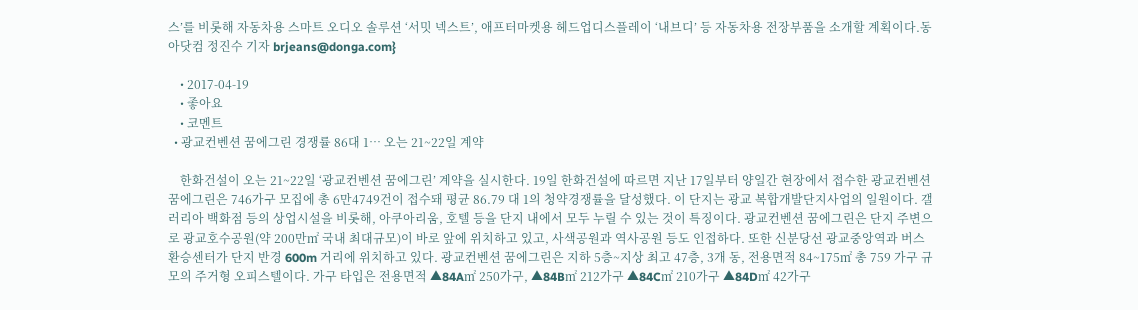스’를 비롯해 자동차용 스마트 오디오 솔루션 ‘서밋 넥스트’, 애프터마켓용 헤드업디스플레이 ‘내브디’ 등 자동차용 전장부품을 소개할 계획이다.동아닷컴 정진수 기자 brjeans@donga.com}

    • 2017-04-19
    • 좋아요
    • 코멘트
  • 광교컨벤션 꿈에그린 경쟁률 86대 1… 오는 21~22일 계약

    한화건설이 오는 21~22일 ‘광교컨벤션 꿈에그린’ 계약을 실시한다. 19일 한화건설에 따르면 지난 17일부터 양일간 현장에서 접수한 광교컨벤션 꿈에그린은 746가구 모집에 총 6만4749건이 접수돼 평균 86.79 대 1의 청약경쟁률을 달성했다. 이 단지는 광교 복합개발단지사업의 일원이다. 갤러리아 백화점 등의 상업시설을 비롯해, 아쿠아리움, 호텔 등을 단지 내에서 모두 누릴 수 있는 것이 특징이다. 광교컨벤션 꿈에그린은 단지 주변으로 광교호수공원(약 200만㎡ 국내 최대규모)이 바로 앞에 위치하고 있고, 사색공원과 역사공원 등도 인접하다. 또한 신분당선 광교중앙역과 버스환승센터가 단지 반경 600m 거리에 위치하고 있다. 광교컨벤션 꿈에그린은 지하 5층~지상 최고 47층, 3개 동, 전용면적 84~175㎡ 총 759 가구 규모의 주거형 오피스텔이다. 가구 타입은 전용면적 ▲84A㎡ 250가구, ▲84B㎡ 212가구 ▲84C㎡ 210가구 ▲84D㎡ 42가구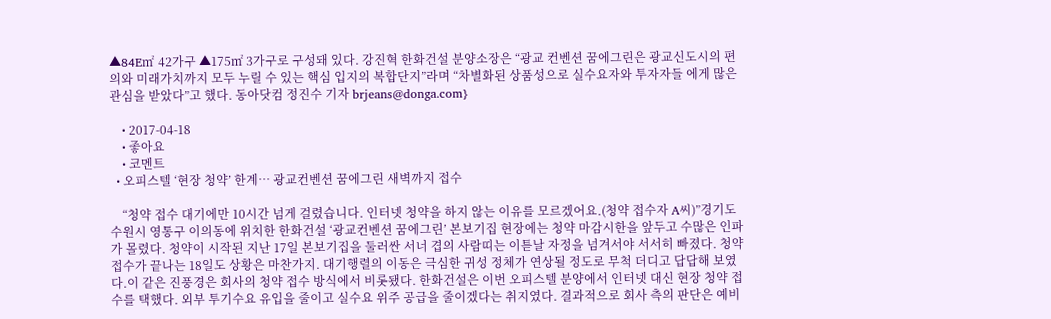▲84E㎡ 42가구 ▲175㎡ 3가구로 구성돼 있다. 강진혁 한화건설 분양소장은 “광교 컨벤션 꿈에그린은 광교신도시의 편의와 미래가치까지 모두 누릴 수 있는 핵심 입지의 복합단지”라며 “차별화된 상품성으로 실수요자와 투자자들 에게 많은 관심을 받았다”고 했다. 동아닷컴 정진수 기자 brjeans@donga.com}

    • 2017-04-18
    • 좋아요
    • 코멘트
  • 오피스텔 ‘현장 청약’ 한계… 광교컨벤션 꿈에그린 새벽까지 접수

    “청약 접수 대기에만 10시간 넘게 걸렸습니다. 인터넷 청약을 하지 않는 이유를 모르겠어요.(청약 접수자 A씨)”경기도 수원시 영통구 이의동에 위치한 한화건설 ‘광교컨벤션 꿈에그린’ 본보기집 현장에는 청약 마감시한을 앞두고 수많은 인파가 몰렸다. 청약이 시작된 지난 17일 본보기집을 둘러싼 서너 겹의 사람띠는 이튿날 자정을 넘겨서야 서서히 빠졌다. 청약 접수가 끝나는 18일도 상황은 마찬가지. 대기행렬의 이동은 극심한 귀성 정체가 연상될 정도로 무척 더디고 답답해 보였다.이 같은 진풍경은 회사의 청약 접수 방식에서 비롯됐다. 한화건설은 이번 오피스텔 분양에서 인터넷 대신 현장 청약 접수를 택했다. 외부 투기수요 유입을 줄이고 실수요 위주 공급을 줄이겠다는 취지였다. 결과적으로 회사 측의 판단은 예비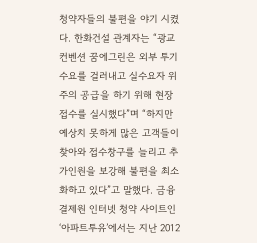청약자들의 불편을 야기 시켰다. 한화건설 관계자는 “광교컨벤션 꿈에그린은 외부 투기수요를 걸러내고 실수요자 위주의 공급을 하기 위해 현장 접수를 실시했다”며 “하지만 예상치 못하게 많은 고객들이 찾아와 접수창구를 늘리고 추가인원을 보강해 불편을 최소화하고 있다”고 말했다. 금융결제원 인터넷 청약 사이트인 ‘아파트투유’에서는 지난 2012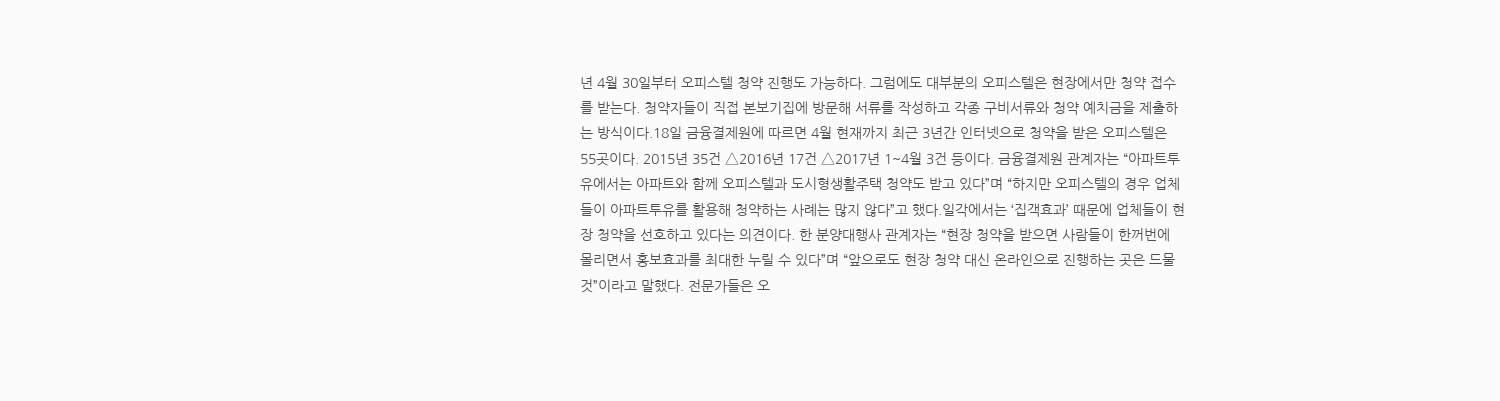년 4월 30일부터 오피스텔 청약 진행도 가능하다. 그럼에도 대부분의 오피스텔은 현장에서만 청약 접수를 받는다. 청약자들이 직접 본보기집에 방문해 서류를 작성하고 각종 구비서류와 청약 예치금을 제출하는 방식이다.18일 금융결제원에 따르면 4월 현재까지 최근 3년간 인터넷으로 청약을 받은 오피스텔은 55곳이다. 2015년 35건 △2016년 17건 △2017년 1~4월 3건 등이다. 금융결제원 관계자는 “아파트투유에서는 아파트와 함께 오피스텔과 도시형생활주택 청약도 받고 있다”며 “하지만 오피스텔의 경우 업체들이 아파트투유를 활용해 청약하는 사례는 많지 않다”고 했다.일각에서는 ‘집객효과’ 때문에 업체들이 현장 청약을 선호하고 있다는 의견이다. 한 분양대행사 관계자는 “현장 청약을 받으면 사람들이 한꺼번에 몰리면서 홍보효과를 최대한 누릴 수 있다”며 “앞으로도 현장 청약 대신 온라인으로 진행하는 곳은 드물 것”이라고 말했다. 전문가들은 오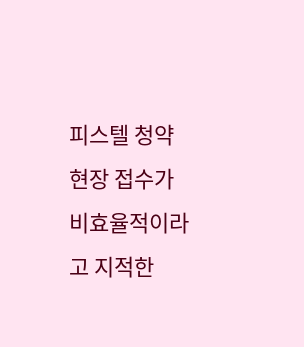피스텔 청약 현장 접수가 비효율적이라고 지적한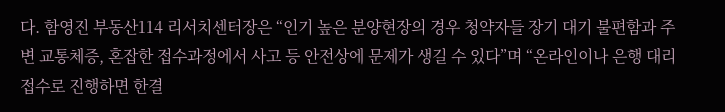다. 함영진 부동산114 리서치센터장은 “인기 높은 분양현장의 경우 청약자들 장기 대기 불편함과 주변 교통체증, 혼잡한 접수과정에서 사고 등 안전상에 문제가 생길 수 있다”며 “온라인이나 은행 대리접수로 진행하면 한결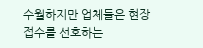수월하지만 업체들은 현장 접수를 선호하는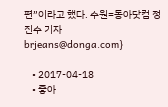편”이라고 했다. 수원=동아닷컴 정진수 기자 brjeans@donga.com}

    • 2017-04-18
    • 좋아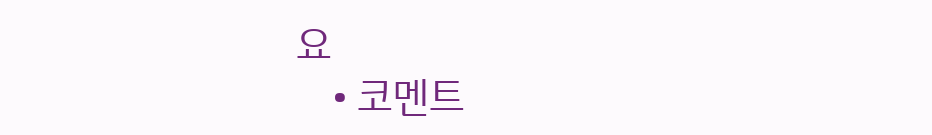요
    • 코멘트